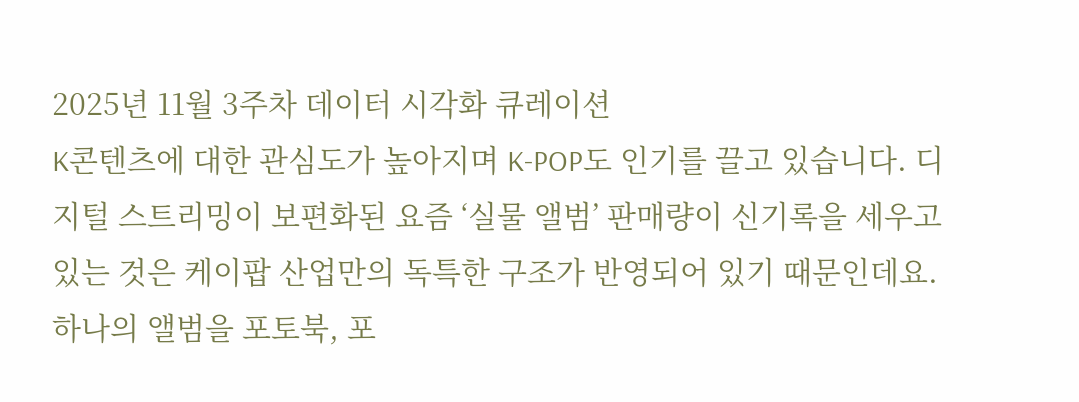2025년 11월 3주차 데이터 시각화 큐레이션
K콘텐츠에 대한 관심도가 높아지며 K-POP도 인기를 끌고 있습니다. 디지털 스트리밍이 보편화된 요즘 ‘실물 앨범’ 판매량이 신기록을 세우고 있는 것은 케이팝 산업만의 독특한 구조가 반영되어 있기 때문인데요. 하나의 앨범을 포토북, 포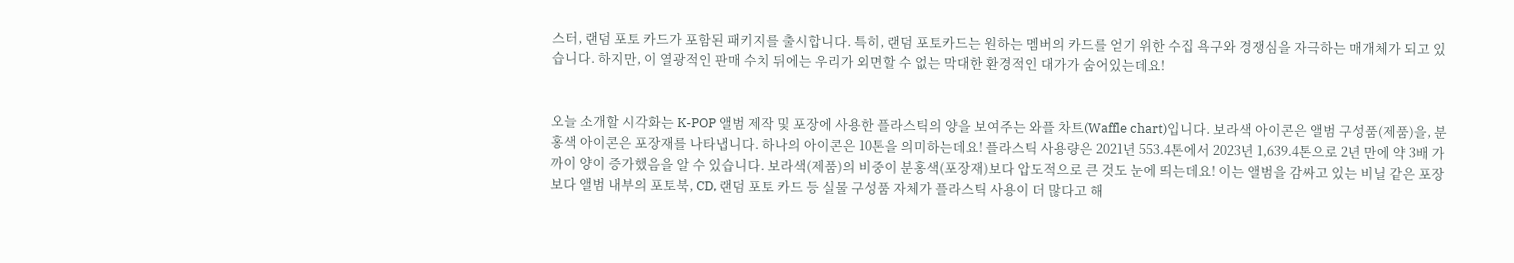스터, 랜덤 포토 카드가 포함된 패키지를 출시합니다. 특히, 랜덤 포토카드는 원하는 멤버의 카드를 얻기 위한 수집 욕구와 경쟁심을 자극하는 매개체가 되고 있습니다. 하지만, 이 열광적인 판매 수치 뒤에는 우리가 외면할 수 없는 막대한 환경적인 대가가 숨어있는데요!


오늘 소개할 시각화는 K-POP 앨범 제작 및 포장에 사용한 플라스틱의 양을 보여주는 와플 차트(Waffle chart)입니다. 보라색 아이콘은 앨범 구성품(제품)을, 분홍색 아이콘은 포장재를 나타냅니다. 하나의 아이콘은 10톤을 의미하는데요! 플라스틱 사용량은 2021년 553.4톤에서 2023년 1,639.4톤으로 2년 만에 약 3배 가까이 양이 증가했음을 알 수 있습니다. 보라색(제품)의 비중이 분홍색(포장재)보다 압도적으로 큰 것도 눈에 띄는데요! 이는 앨범을 감싸고 있는 비닐 같은 포장보다 앨범 내부의 포토북, CD, 랜덤 포토 카드 등 실물 구성품 자체가 플라스틱 사용이 더 많다고 해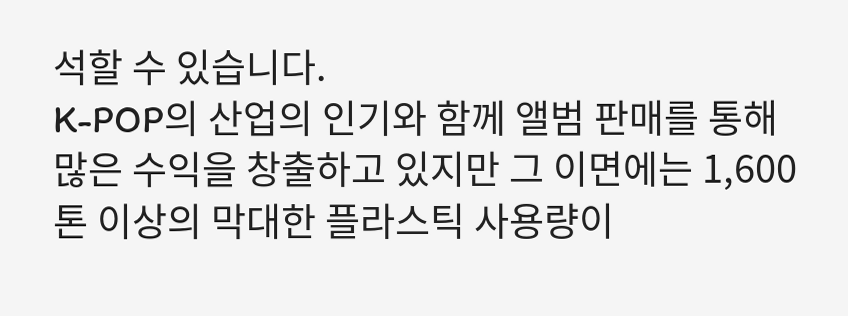석할 수 있습니다.
K-POP의 산업의 인기와 함께 앨범 판매를 통해 많은 수익을 창출하고 있지만 그 이면에는 1,600톤 이상의 막대한 플라스틱 사용량이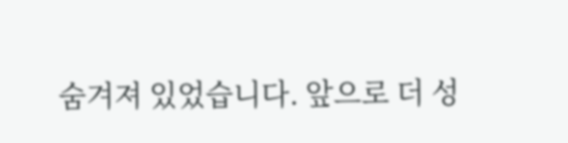숨겨져 있었습니다. 앞으로 더 성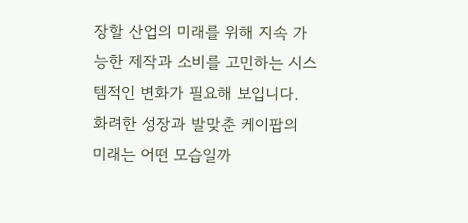장할 산업의 미래를 위해 지속 가능한 제작과 소비를 고민하는 시스템적인 변화가 필요해 보입니다. 화려한 성장과 발맞춘 케이팝의 미래는 어떤 모습일까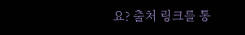요? 출처 링크를 통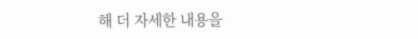해 더 자세한 내용을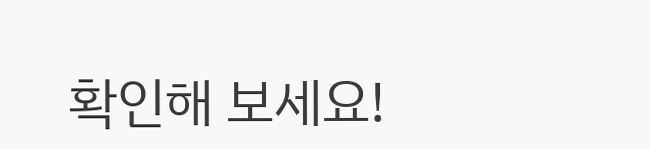확인해 보세요!